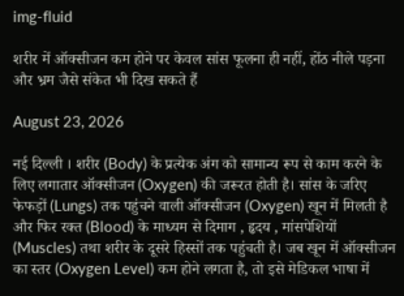img-fluid

शरीर में ऑक्सीजन कम होने पर केवल सांस फूलना ही नहीं, होंठ नीले पड़ना और भ्रम जैसे संकेत भी दिख सकते हैं

August 23, 2026

नई दिल्ली । शरीर (Body) के प्रत्येक अंग को सामान्य रूप से काम करने के लिए लगातार ऑक्सीजन (Oxygen) की जरूरत होती है। सांस के जरिए फेफड़ों (Lungs) तक पहुंचने वाली ऑक्सीजन (Oxygen) खून में मिलती है और फिर रक्त (Blood) के माध्यम से दिमाग , हृदय , मांसपेशियों (Muscles) तथा शरीर के दूसरे हिस्सों तक पहुंचती है। जब खून में ऑक्सीजन का स्तर (Oxygen Level) कम होने लगता है, तो इसे मेडिकल भाषा में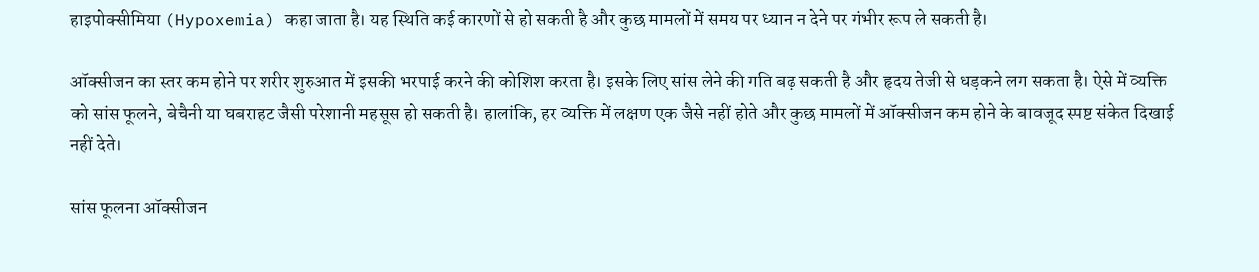हाइपोक्सीमिया (Hypoxemia) कहा जाता है। यह स्थिति कई कारणों से हो सकती है और कुछ मामलों में समय पर ध्यान न देने पर गंभीर रूप ले सकती है।

ऑक्सीजन का स्तर कम होने पर शरीर शुरुआत में इसकी भरपाई करने की कोशिश करता है। इसके लिए सांस लेने की गति बढ़ सकती है और हृदय तेजी से धड़कने लग सकता है। ऐसे में व्यक्ति को सांस फूलने, बेचैनी या घबराहट जैसी परेशानी महसूस हो सकती है। हालांकि, हर व्यक्ति में लक्षण एक जैसे नहीं होते और कुछ मामलों में ऑक्सीजन कम होने के बावजूद स्पष्ट संकेत दिखाई नहीं देते।

सांस फूलना ऑक्सीजन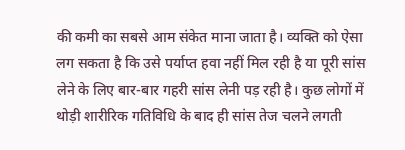की कमी का सबसे आम संकेत माना जाता है। व्यक्ति को ऐसा लग सकता है कि उसे पर्याप्त हवा नहीं मिल रही है या पूरी सांस लेने के लिए बार-बार गहरी सांस लेनी पड़ रही है। कुछ लोगों में थोड़ी शारीरिक गतिविधि के बाद ही सांस तेज चलने लगती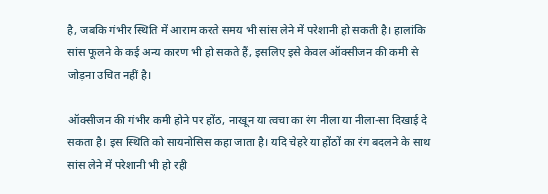है, जबकि गंभीर स्थिति में आराम करते समय भी सांस लेने में परेशानी हो सकती है। हालांकि सांस फूलने के कई अन्य कारण भी हो सकते हैं, इसलिए इसे केवल ऑक्सीजन की कमी से जोड़ना उचित नहीं है।

ऑक्सीजन की गंभीर कमी होने पर होंठ, नाखून या त्वचा का रंग नीला या नीला-सा दिखाई दे सकता है। इस स्थिति को सायनोसिस कहा जाता है। यदि चेहरे या होंठों का रंग बदलने के साथ सांस लेने में परेशानी भी हो रही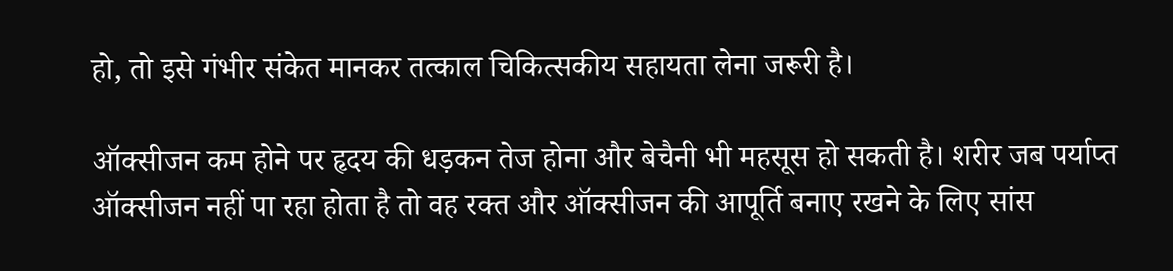हो, तो इसे गंभीर संकेत मानकर तत्काल चिकित्सकीय सहायता लेना जरूरी है।

ऑक्सीजन कम होने पर हृदय की धड़कन तेज होना और बेचैनी भी महसूस हो सकती है। शरीर जब पर्याप्त ऑक्सीजन नहीं पा रहा होता है तो वह रक्त और ऑक्सीजन की आपूर्ति बनाए रखने के लिए सांस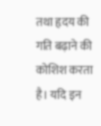तथा हृदय की गति बढ़ाने की कोशिश करता है। यदि इन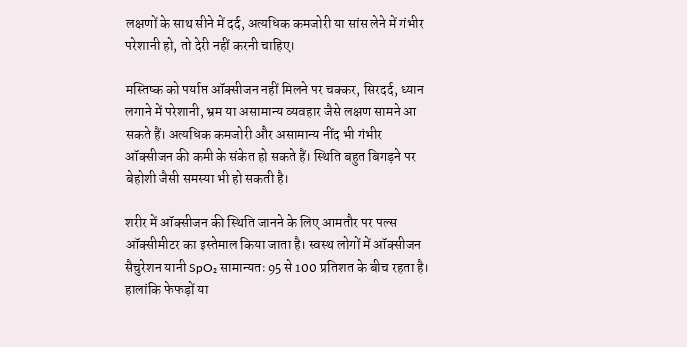लक्षणों के साथ सीने में दर्द, अत्यधिक कमजोरी या सांस लेने में गंभीर परेशानी हो, तो देरी नहीं करनी चाहिए।

मस्तिष्क को पर्याप्त ऑक्सीजन नहीं मिलने पर चक्कर, सिरदर्द, ध्यान लगाने में परेशानी, भ्रम या असामान्य व्यवहार जैसे लक्षण सामने आ सकते हैं। अत्यधिक कमजोरी और असामान्य नींद भी गंभीर ऑक्सीजन की कमी के संकेत हो सकते हैं। स्थिति बहुत बिगड़ने पर बेहोशी जैसी समस्या भी हो सकती है।

शरीर में ऑक्सीजन की स्थिति जानने के लिए आमतौर पर पल्स ऑक्सीमीटर का इस्तेमाल किया जाता है। स्वस्थ लोगों में ऑक्सीजन सैचुरेशन यानी SpO₂ सामान्यतः 95 से 100 प्रतिशत के बीच रहता है। हालांकि फेफड़ों या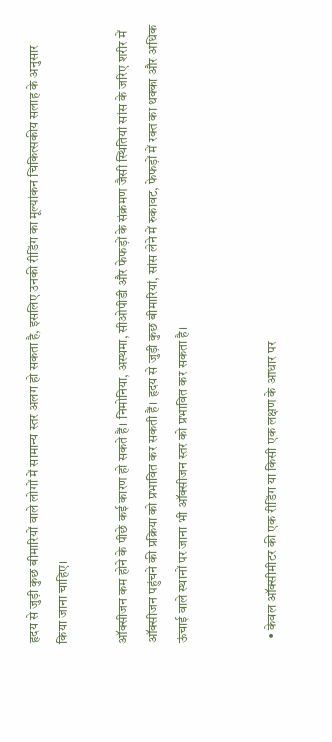हृदय से जुड़ी कुछ बीमारियों वाले लोगों में सामान्य स्तर अलग हो सकता है, इसलिए उनकी रीडिंग का मूल्यांकन चिकित्सकीय सलाह के अनुसार किया जाना चाहिए।

ऑक्सीजन कम होने के पीछे कई कारण हो सकते हैं। निमोनिया, अस्थमा, सीओपीडी और फेफड़ों के संक्रमण जैसी स्थितियां सांस के जरिए शरीर में ऑक्सीजन पहुंचने की प्रक्रिया को प्रभावित कर सकती हैं। हृदय से जुड़ी कुछ बीमारियां, सांस लेने में रुकावट, फेफड़ों में रक्त का थक्का और अधिक ऊंचाई वाले स्थानों पर जाना भी ऑक्सीजन स्तर को प्रभावित कर सकता है।


  • केवल ऑक्सीमीटर की एक रीडिंग या किसी एक लक्षण के आधार पर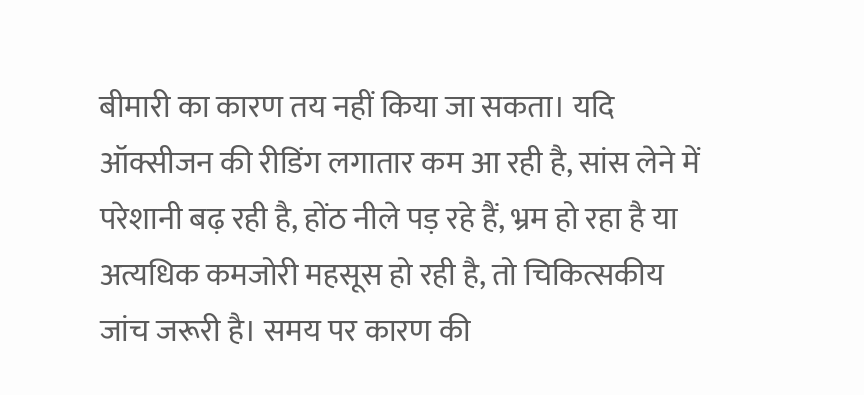बीमारी का कारण तय नहीं किया जा सकता। यदि ऑक्सीजन की रीडिंग लगातार कम आ रही है, सांस लेने में परेशानी बढ़ रही है, होंठ नीले पड़ रहे हैं, भ्रम हो रहा है या अत्यधिक कमजोरी महसूस हो रही है, तो चिकित्सकीय जांच जरूरी है। समय पर कारण की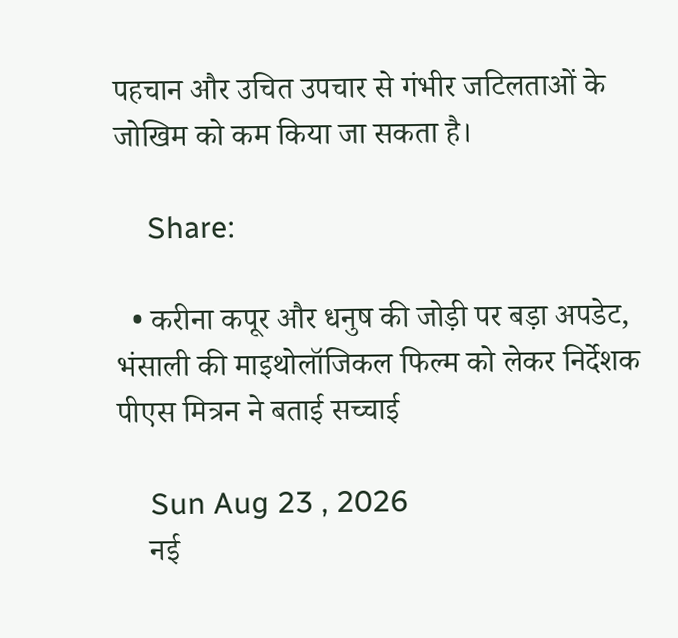पहचान और उचित उपचार से गंभीर जटिलताओं के जोखिम को कम किया जा सकता है।

    Share:

  • करीना कपूर और धनुष की जोड़ी पर बड़ा अपडेट, भंसाली की माइथोलॉजिकल फिल्म को लेकर निर्देशक पीएस मित्रन ने बताई सच्चाई

    Sun Aug 23 , 2026
    नई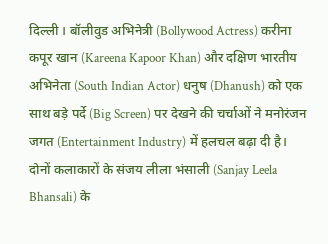दिल्ली । बॉलीवुड अभिनेत्री (Bollywood Actress) करीना कपूर खान (Kareena Kapoor Khan) और दक्षिण भारतीय अभिनेता (South Indian Actor) धनुष (Dhanush) को एक साथ बड़े पर्दे (Big Screen) पर देखने की चर्चाओं ने मनोरंजन जगत (Entertainment Industry) में हलचल बढ़ा दी है। दोनों कलाकारों के संजय लीला भंसाली (Sanjay Leela Bhansali) के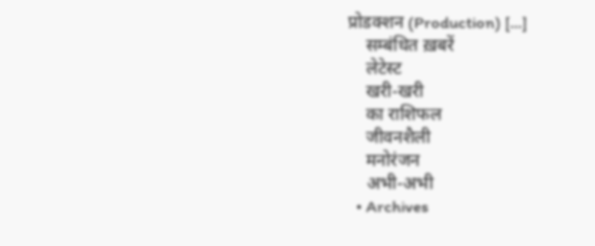प्रोडक्शन (Production) […]
    सम्बंधित ख़बरें
    लेटेस्ट
    खरी-खरी
    का राशिफल
    जीवनशैली
    मनोरंजन
    अभी-अभी
  • Archives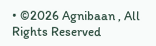• ©2026 Agnibaan , All Rights Reserved